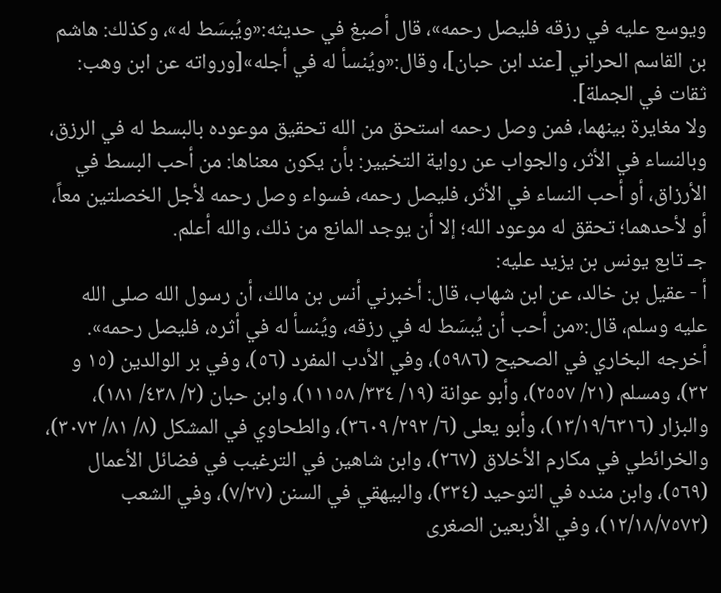ويوسع عليه في رزقه فليصل رحمه»، قال أصبغ في حديثه:«ويُبسَط له»، وكذلك: هاشم بن القاسم الحراني [عند ابن حبان]، وقال:«ويُنسأ له في أجله»[ورواته عن ابن وهب: ثقات في الجملة].
ولا مغايرة بينهما، فمن وصل رحمه استحق من الله تحقيق موعوده بالبسط له في الرزق، وبالنساء في الأثر، والجواب عن رواية التخيير: بأن يكون معناها: من أحب البسط في الأرزاق، أو أحب النساء في الأثر، فليصل رحمه، فسواء وصل رحمه لأجل الخصلتين معاً، أو لأحدهما؛ تحقق له موعود الله؛ إلا أن يوجد المانع من ذلك، والله أعلم.
جـ تابع يونس بن يزيد عليه:
أ - عقيل بن خالد، عن ابن شهاب، قال: أخبرني أنس بن مالك، أن رسول الله صلى الله عليه وسلم، قال:«من أحب أن يُبسَط له في رزقه، ويُنسأ له في أثره، فليصل رحمه».
أخرجه البخاري في الصحيح (٥٩٨٦)، وفي الأدب المفرد (٥٦)، وفي بر الوالدين (١٥ و ٣٢)، ومسلم (٢١/ ٢٥٥٧)، وأبو عوانة (١٩/ ٣٣٤/ ١١١٥٨)، وابن حبان (٢/ ٤٣٨/ ١٨١)، والبزار (١٣/١٩/٦٣١٦)، وأبو يعلى (٦/ ٢٩٢/ ٣٦٠٩)، والطحاوي في المشكل (٨/ ٨١/ ٣٠٧٢)، والخرائطي في مكارم الأخلاق (٢٦٧)، وابن شاهين في الترغيب في فضائل الأعمال (٥٦٩)، وابن منده في التوحيد (٣٣٤)، والبيهقي في السنن (٧/٢٧)، وفي الشعب (١٢/١٨/٧٥٧٢)، وفي الأربعين الصغرى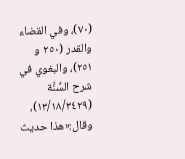(٧٠)، وفي القضاء والقدر (٢٥٠ و ٢٥١)، والبغوي في شرح السُّنَّة (١٣/١٨/٣٤٢٩)، وقال:«هذا حديث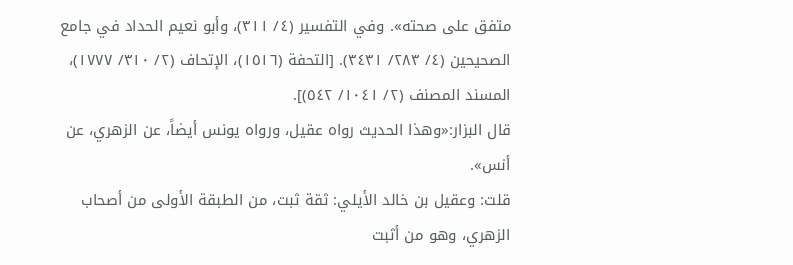متفق على صحته». وفي التفسير (٤/ ٣١١)، وأبو نعيم الحداد في جامع الصحيحين (٤/ ٢٨٣/ ٣٤٣١). [التحفة (١٥١٦)، الإتحاف (٢/ ٣١٠/ ١٧٧٧)، المسند المصنف (٢/ ١٠٤١/ ٥٤٢)].
قال البزار:«وهذا الحديث رواه عقيل، ورواه يونس أيضاً، عن الزهري، عن أنس».
قلت: وعقيل بن خالد الأيلي: ثقة ثبت، من الطبقة الأولى من أصحاب الزهري، وهو من أثبت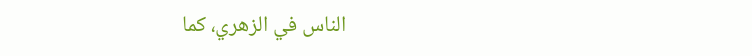الناس في الزهري، كما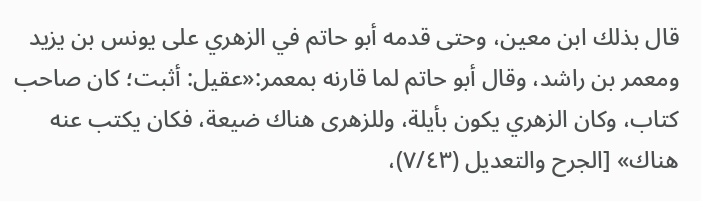قال بذلك ابن معين، وحتى قدمه أبو حاتم في الزهري على يونس بن يزيد ومعمر بن راشد، وقال أبو حاتم لما قارنه بمعمر:«عقيل: أثبت؛ كان صاحب كتاب، وكان الزهري يكون بأيلة، وللزهرى هناك ضيعة، فكان يكتب عنه هناك» [الجرح والتعديل (٧/٤٣)،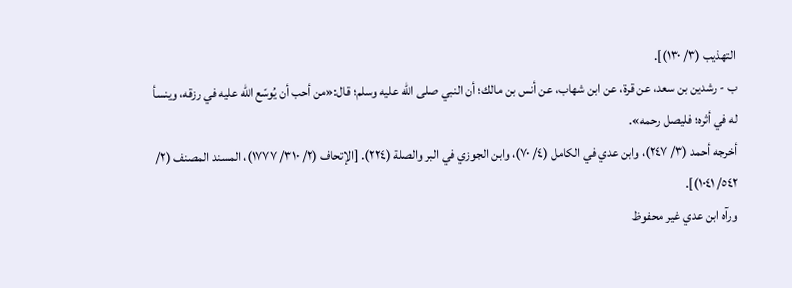التهذيب (٣/ ١٣٠)].
ب - رشدين بن سعد، عن قرة، عن ابن شهاب، عن أنس بن مالك؛ أن النبي صلى الله عليه وسلم؛ قال:«من أحب أن يُوسّع الله عليه في رزقه، وينسأ له في أثره؛ فليصل رحمه».
أخرجه أحمد (٣/ ٢٤٧)، وابن عدي في الكامل (٤/ ٧٠)، وابن الجوزي في البر والصلة (٢٢٤). [الإتحاف (٢/ ٣١٠/ ١٧٧٧)، المسند المصنف (٢/ ٥٤٢/ ١٠٤١)].
ورآه ابن عدي غير محفوظ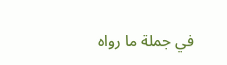في جملة ما رواه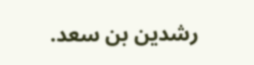رشدين بن سعد.